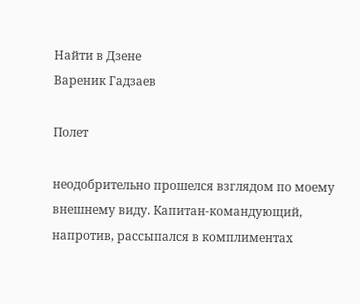Найти в Дзене
Вареник Гадзаев

Полет

неодобрительно прошелся взглядом по моему внешнему виду. Капитан-командующий, напротив, рассыпался в комплиментах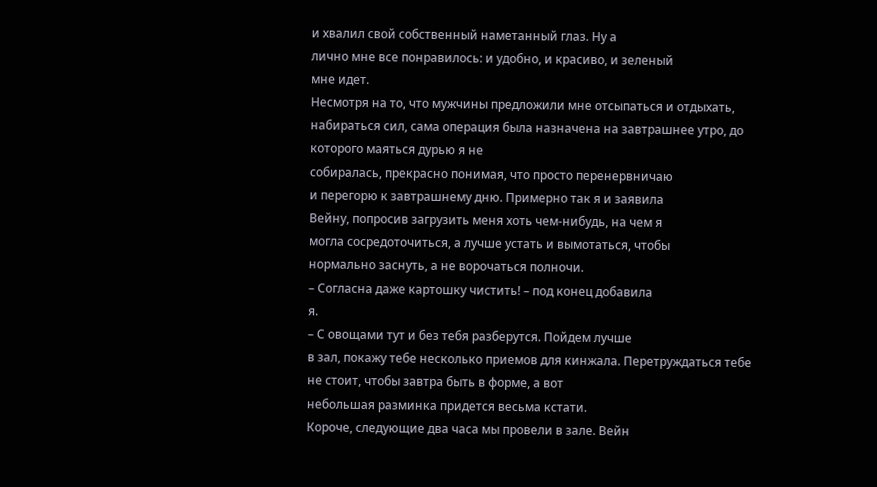и хвалил свой собственный наметанный глаз. Ну а
лично мне все понравилось: и удобно, и красиво, и зеленый
мне идет.
Несмотря на то, что мужчины предложили мне отсыпаться и отдыхать, набираться сил, сама операция была назначена на завтрашнее утро, до которого маяться дурью я не
собиралась, прекрасно понимая, что просто перенервничаю
и перегорю к завтрашнему дню. Примерно так я и заявила
Вейну, попросив загрузить меня хоть чем-нибудь, на чем я
могла сосредоточиться, а лучше устать и вымотаться, чтобы
нормально заснуть, а не ворочаться полночи.
– Согласна даже картошку чистить! – под конец добавила
я.
– С овощами тут и без тебя разберутся. Пойдем лучше
в зал, покажу тебе несколько приемов для кинжала. Перетруждаться тебе не стоит, чтобы завтра быть в форме, а вот
небольшая разминка придется весьма кстати.
Короче, следующие два часа мы провели в зале. Вейн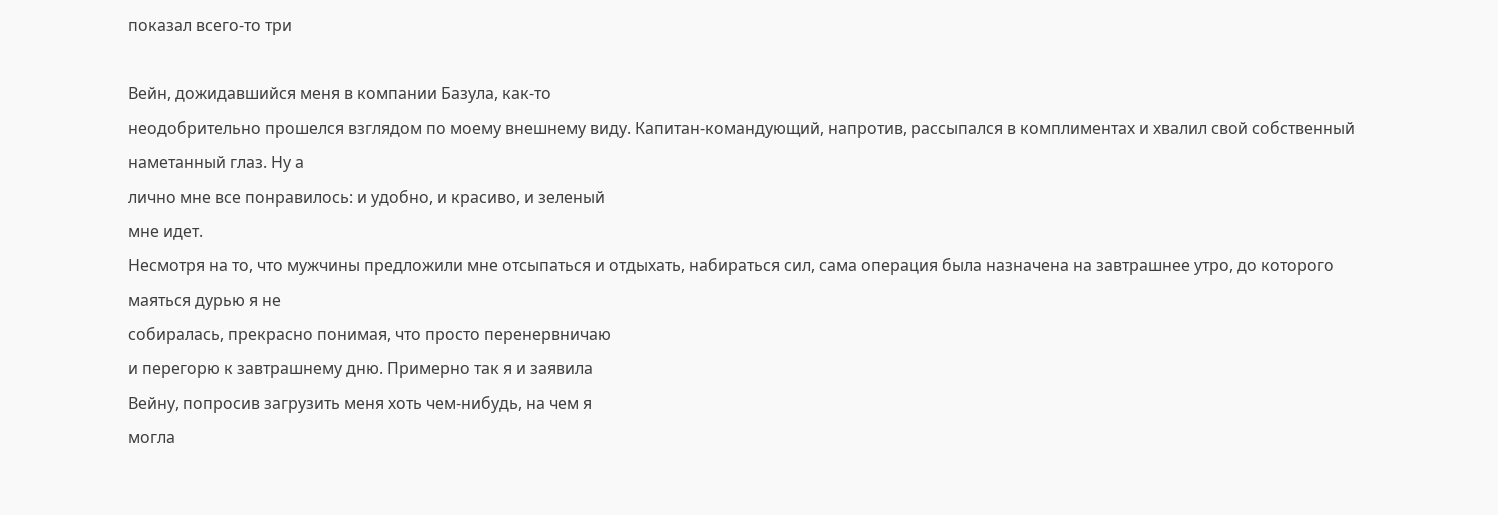показал всего-то три

Вейн, дожидавшийся меня в компании Базула, как-то
неодобрительно прошелся взглядом по моему внешнему виду. Капитан-командующий, напротив, рассыпался в комплиментах и хвалил свой собственный наметанный глаз. Ну а
лично мне все понравилось: и удобно, и красиво, и зеленый
мне идет.
Несмотря на то, что мужчины предложили мне отсыпаться и отдыхать, набираться сил, сама операция была назначена на завтрашнее утро, до которого маяться дурью я не
собиралась, прекрасно понимая, что просто перенервничаю
и перегорю к завтрашнему дню. Примерно так я и заявила
Вейну, попросив загрузить меня хоть чем-нибудь, на чем я
могла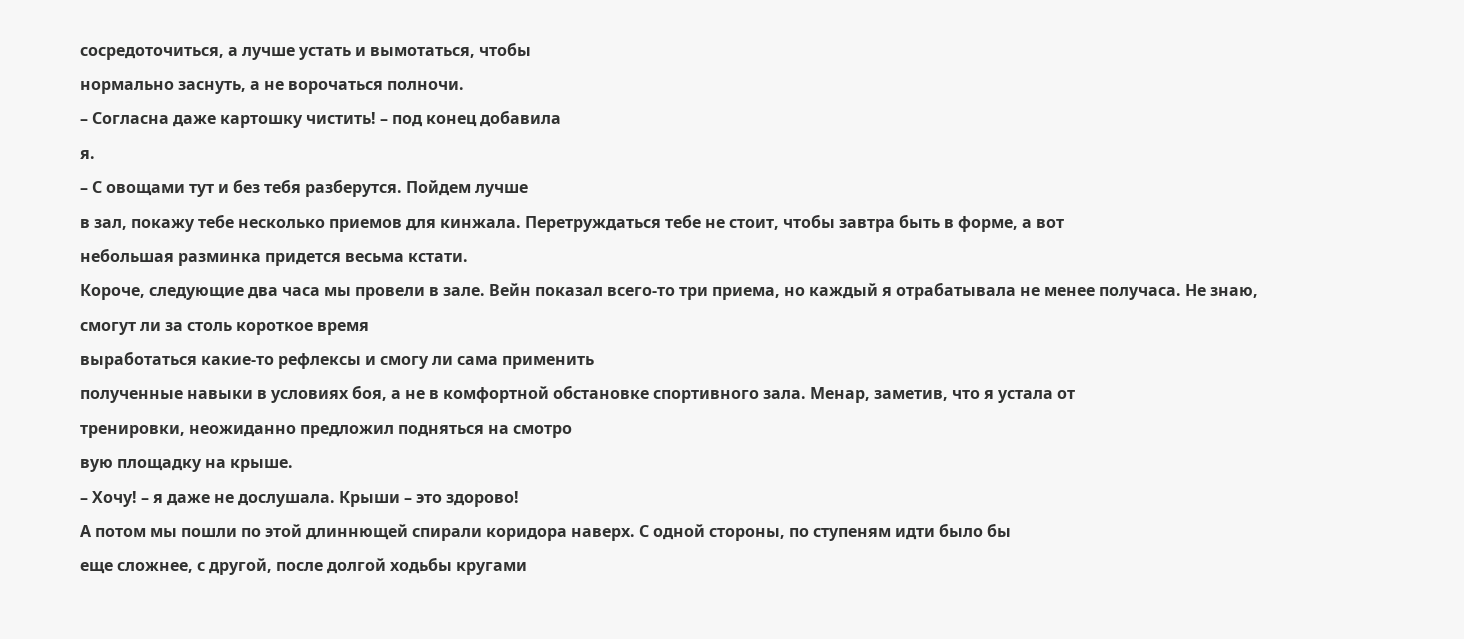сосредоточиться, а лучше устать и вымотаться, чтобы
нормально заснуть, а не ворочаться полночи.
– Согласна даже картошку чистить! – под конец добавила
я.
– С овощами тут и без тебя разберутся. Пойдем лучше
в зал, покажу тебе несколько приемов для кинжала. Перетруждаться тебе не стоит, чтобы завтра быть в форме, а вот
небольшая разминка придется весьма кстати.
Короче, следующие два часа мы провели в зале. Вейн показал всего-то три приема, но каждый я отрабатывала не менее получаса. Не знаю, смогут ли за столь короткое время
выработаться какие-то рефлексы и смогу ли сама применить
полученные навыки в условиях боя, а не в комфортной обстановке спортивного зала. Менар, заметив, что я устала от
тренировки, неожиданно предложил подняться на смотро
вую площадку на крыше.
– Хочу! – я даже не дослушала. Крыши – это здорово!
А потом мы пошли по этой длиннющей спирали коридора наверх. С одной стороны, по ступеням идти было бы
еще сложнее, с другой, после долгой ходьбы кругами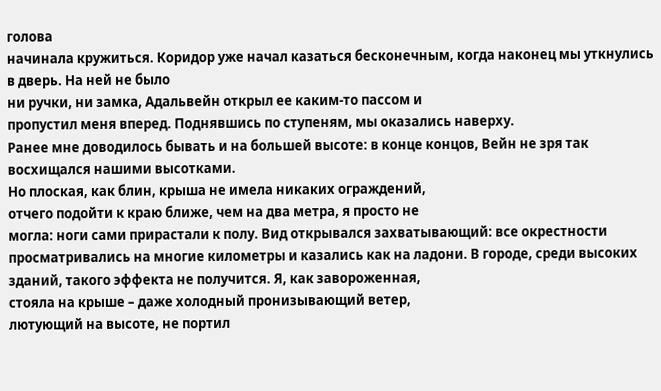голова
начинала кружиться. Коридор уже начал казаться бесконечным, когда наконец мы уткнулись в дверь. На ней не было
ни ручки, ни замка, Адальвейн открыл ее каким-то пассом и
пропустил меня вперед. Поднявшись по ступеням, мы оказались наверху.
Ранее мне доводилось бывать и на большей высоте: в конце концов, Вейн не зря так восхищался нашими высотками.
Но плоская, как блин, крыша не имела никаких ограждений,
отчего подойти к краю ближе, чем на два метра, я просто не
могла: ноги сами прирастали к полу. Вид открывался захватывающий: все окрестности просматривались на многие километры и казались как на ладони. В городе, среди высоких
зданий, такого эффекта не получится. Я, как завороженная,
стояла на крыше – даже холодный пронизывающий ветер,
лютующий на высоте, не портил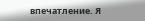впечатление. Я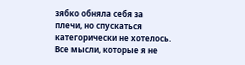зябко обняла себя за плечи, но спускаться категорически не хотелось.
Все мысли, которые я не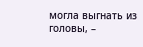могла выгнать из головы, –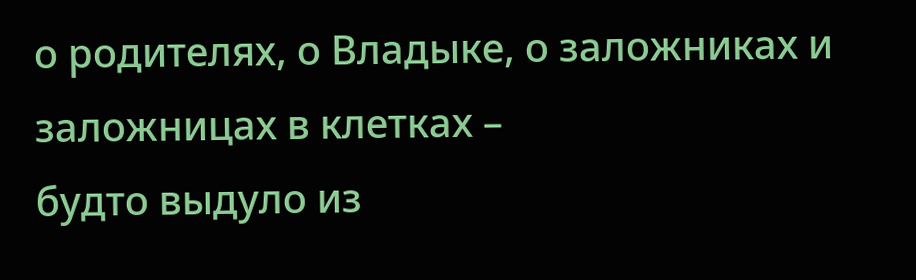о родителях, о Владыке, о заложниках и заложницах в клетках –
будто выдуло из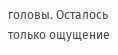головы. Осталось только ощущение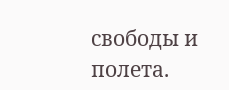свободы и полета.